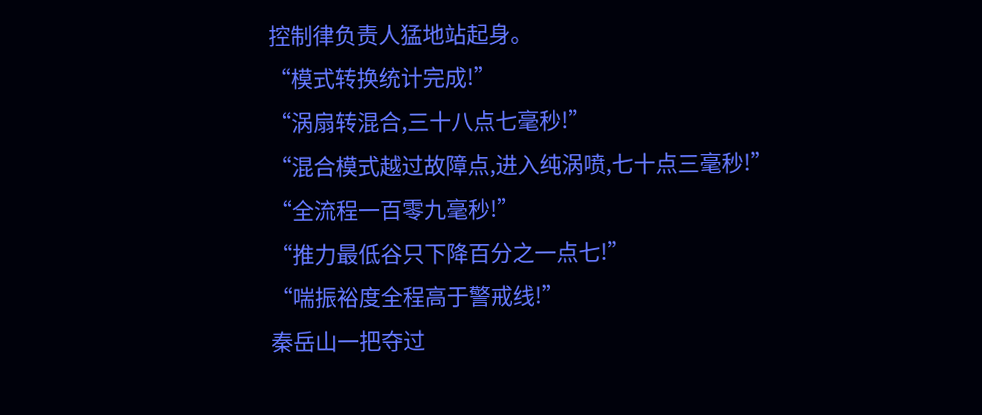控制律负责人猛地站起身。
“模式转换统计完成!”
“涡扇转混合,三十八点七毫秒!”
“混合模式越过故障点,进入纯涡喷,七十点三毫秒!”
“全流程一百零九毫秒!”
“推力最低谷只下降百分之一点七!”
“喘振裕度全程高于警戒线!”
秦岳山一把夺过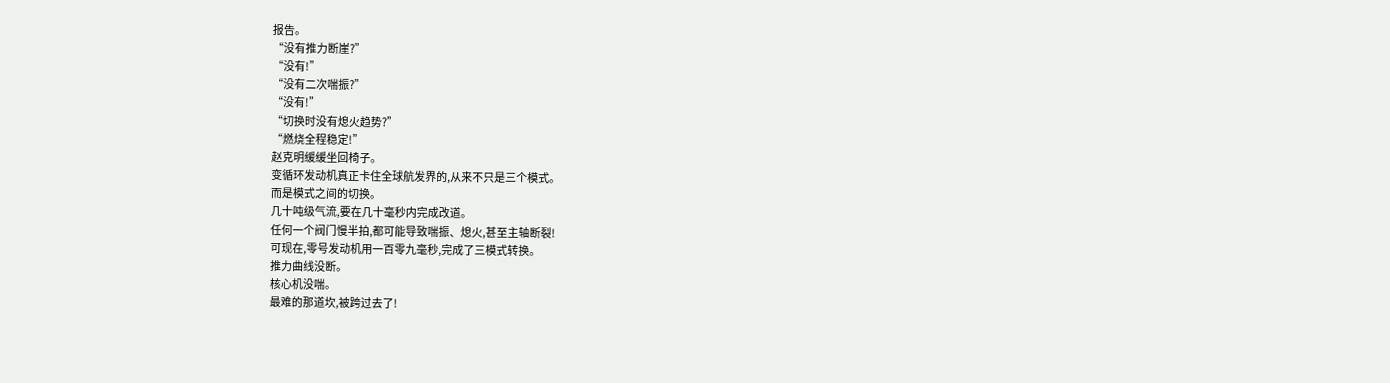报告。
“没有推力断崖?”
“没有!”
“没有二次喘振?”
“没有!”
“切换时没有熄火趋势?”
“燃烧全程稳定!”
赵克明缓缓坐回椅子。
变循环发动机真正卡住全球航发界的,从来不只是三个模式。
而是模式之间的切换。
几十吨级气流,要在几十毫秒内完成改道。
任何一个阀门慢半拍,都可能导致喘振、熄火,甚至主轴断裂!
可现在,零号发动机用一百零九毫秒,完成了三模式转换。
推力曲线没断。
核心机没喘。
最难的那道坎,被跨过去了!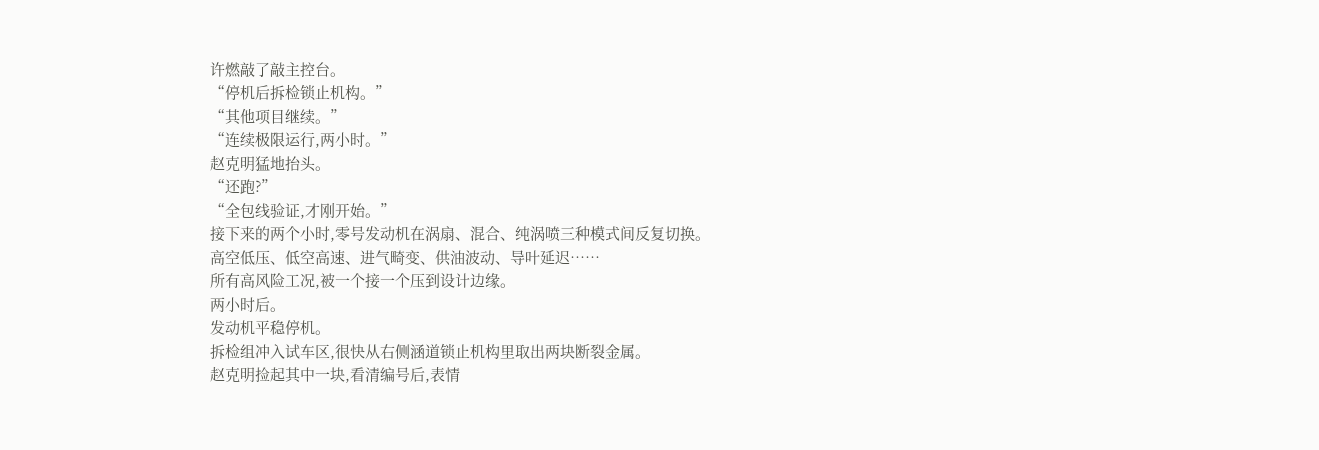许燃敲了敲主控台。
“停机后拆检锁止机构。”
“其他项目继续。”
“连续极限运行,两小时。”
赵克明猛地抬头。
“还跑?”
“全包线验证,才刚开始。”
接下来的两个小时,零号发动机在涡扇、混合、纯涡喷三种模式间反复切换。
高空低压、低空高速、进气畸变、供油波动、导叶延迟……
所有高风险工况,被一个接一个压到设计边缘。
两小时后。
发动机平稳停机。
拆检组冲入试车区,很快从右侧涵道锁止机构里取出两块断裂金属。
赵克明捡起其中一块,看清编号后,表情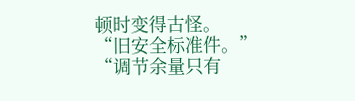顿时变得古怪。
“旧安全标准件。”
“调节余量只有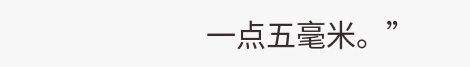一点五毫米。”